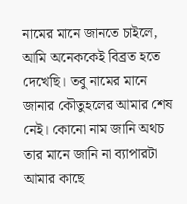নামের মানে জানতে চাইলে, আমি অনেককেই বিব্রত হতে দেখেছি। তবু নামের মানে জানার কৌতুহলের আমার শেষ নেই। কোনো নাম জানি অথচ তার মানে জানি না ব্যাপারটা আমার কাছে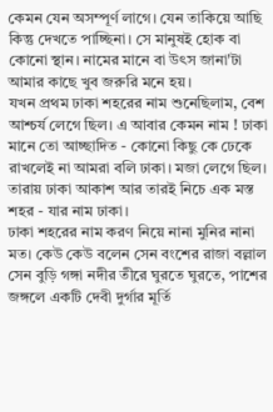কেমন যেন অসম্পূর্ণ লাগে। যেন তাকিয়ে আছি কিন্তু দেখতে পাচ্ছিনা। সে মানুষই হোক বা কোনো স্থান। নামের মানে বা উৎস জানা'টা আমার কাছে খুব জরুরি মনে হয়।
যখন প্রথম ঢাকা শহরের নাম শুনেছিলাম, বেশ আশ্চর্য লেগে ছিল। এ আবার কেমন নাম ! ঢাকা মানে তো আচ্ছাদিত - কোনো কিছু কে ঢেকে রাখলেই না আমরা বলি ঢাকা। মজা লেগে ছিল। তারায় ঢাকা আকাশ আর তারই নিচে এক মস্ত শহর - যার নাম ঢাকা।
ঢাকা শহরের নাম করণ নিয়ে নানা মুনির নানা মত। কেউ কেউ বলেন সেন বংশের রাজা বল্লাল সেন বুড়ি গঙ্গা নদীর তীরে ঘুরতে ঘুরতে, পাশের জঙ্গলে একটি দেবী দুর্গার মূর্তি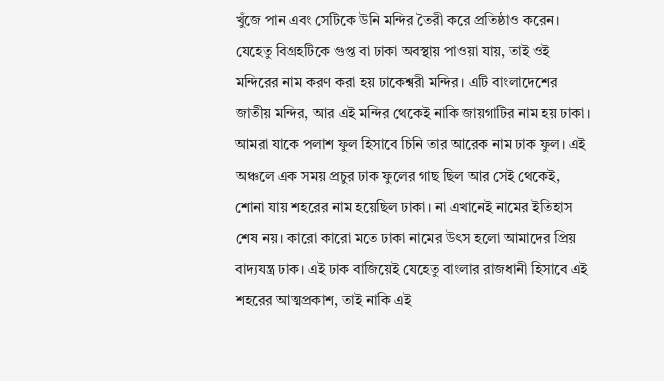খুঁজে পান এবং সেটিকে উনি মন্দির তৈরী করে প্রতিষ্ঠাও করেন। যেহেতু বিগ্রহটিকে গুপ্ত বা ঢাকা অবস্থায় পাওয়া যায়, তাই ওই মন্দিরের নাম করণ করা হয় ঢাকেশ্বরী মন্দির। এটি বাংলাদেশের জাতীয় মন্দির, আর এই মন্দির থেকেই নাকি জায়গাটির নাম হয় ঢাকা। আমরা যাকে পলাশ ফুল হিসাবে চিনি তার আরেক নাম ঢাক ফুল। এই অঞ্চলে এক সময় প্রচুর ঢাক ফুলের গাছ ছিল আর সেই থেকেই, শোনা যায় শহরের নাম হয়েছিল ঢাকা। না এখানেই নামের ইতিহাস শেষ নয়। কারো কারো মতে ঢাকা নামের উৎস হলো আমাদের প্রিয় বাদ্যযন্ত্র ঢাক। এই ঢাক বাজিয়েই যেহেতু বাংলার রাজধানী হিসাবে এই শহরের আত্মপ্রকাশ, তাই নাকি এই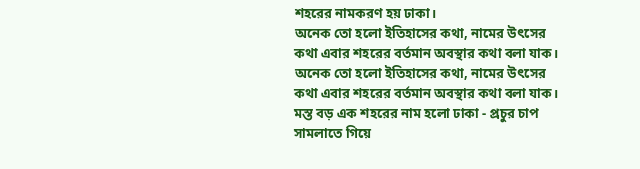শহরের নামকরণ হয় ঢাকা।
অনেক তো হলো ইতিহাসের কথা, নামের উৎসের কথা এবার শহরের বর্তমান অবস্থার কথা বলা যাক।
অনেক তো হলো ইতিহাসের কথা, নামের উৎসের কথা এবার শহরের বর্তমান অবস্থার কথা বলা যাক।
মস্ত বড় এক শহরের নাম হলো ঢাকা - প্রচুর চাপ সামলাতে গিয়ে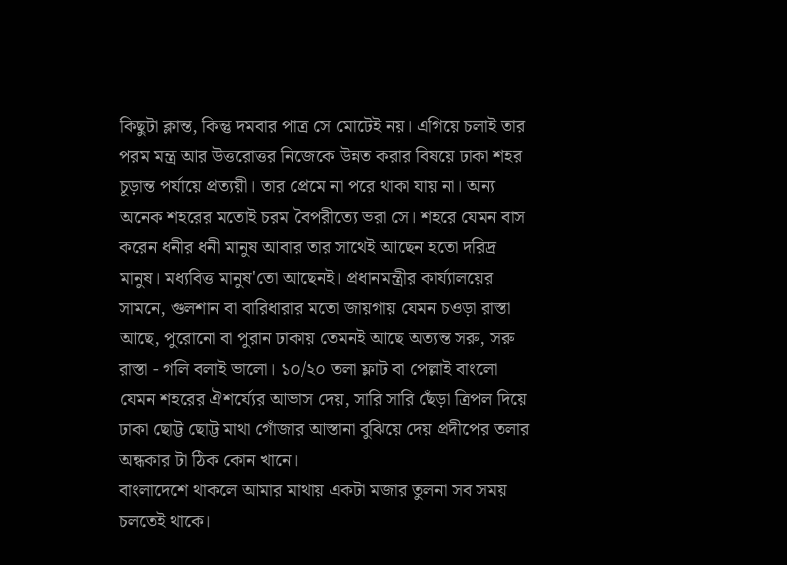কিছুটা ক্লান্ত, কিন্তু দমবার পাত্র সে মোটেই নয়। এগিয়ে চলাই তার পরম মন্ত্র আর উত্তরোত্তর নিজেকে উন্নত করার বিষয়ে ঢাকা শহর চূড়ান্ত পর্যায়ে প্রত্যয়ী। তার প্রেমে না পরে থাকা যায় না। অন্য অনেক শহরের মতোই চরম বৈপরীত্যে ভরা সে। শহরে যেমন বাস করেন ধনীর ধনী মানুষ আবার তার সাথেই আছেন হতো দরিদ্র মানুষ। মধ্যবিত্ত মানুষ'তো আছেনই। প্রধানমন্ত্রীর কার্য্যালয়ের সামনে, গুলশান বা বারিধারার মতো জায়গায় যেমন চওড়া রাস্তা আছে, পুরোনো বা পুরান ঢাকায় তেমনই আছে অত্যন্ত সরু, সরু রাস্তা - গলি বলাই ভালো। ১০/২০ তলা ফ্লাট বা পেল্লাই বাংলো যেমন শহরের ঐশর্য্যের আভাস দেয়, সারি সারি ছেঁড়া ত্রিপল দিয়ে ঢাকা ছোট্ট ছোট্ট মাথা গোঁজার আস্তানা বুঝিয়ে দেয় প্রদীপের তলার অন্ধকার টা ঠিক কোন খানে।
বাংলাদেশে থাকলে আমার মাথায় একটা মজার তুলনা সব সময় চলতেই থাকে।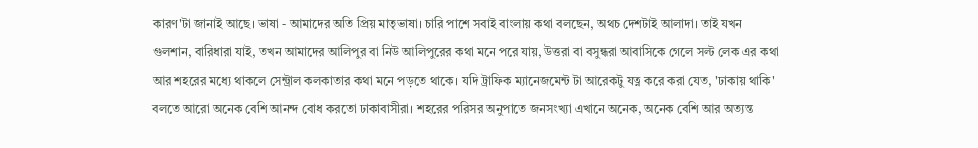কারণ'টা জানাই আছে। ভাষা - আমাদের অতি প্রিয় মাতৃভাষা। চারি পাশে সবাই বাংলায় কথা বলছেন, অথচ দেশটাই আলাদা। তাই যখন গুলশান, বারিধারা যাই, তখন আমাদের আলিপুর বা নিউ আলিপুরের কথা মনে পরে যায়, উত্তরা বা বসুন্ধরা আবাসিকে গেলে সল্ট লেক এর কথা আর শহরের মধ্যে থাকলে সেন্ট্রাল কলকাতার কথা মনে পড়তে থাকে। যদি ট্রাফিক ম্যানেজমেন্ট টা আরেকটু যত্ন করে করা যেত, 'ঢাকায় থাকি' বলতে আরো অনেক বেশি আনন্দ বোধ করতো ঢাকাবাসীরা। শহরের পরিসর অনুপাতে জনসংখ্যা এখানে অনেক, অনেক বেশি আর অত্যন্ত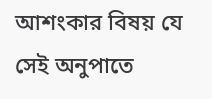আশংকার বিষয় যে সেই অনুপাতে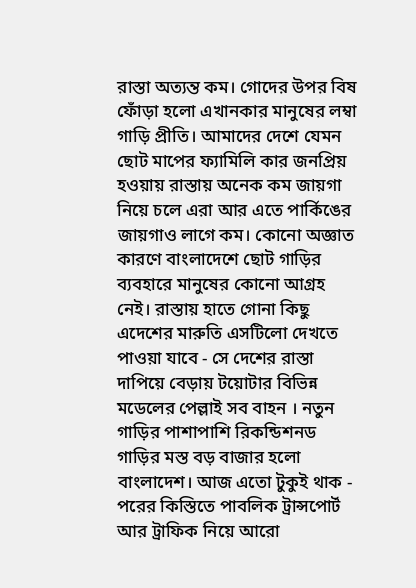রাস্তা অত্যন্ত কম। গোদের উপর বিষ ফোঁড়া হলো এখানকার মানুষের লম্বা গাড়ি প্রীতি। আমাদের দেশে যেমন ছোট মাপের ফ্যামিলি কার জনপ্রিয় হওয়ায় রাস্তায় অনেক কম জায়গা নিয়ে চলে এরা আর এতে পার্কিঙের জায়গাও লাগে কম। কোনো অজ্ঞাত কারণে বাংলাদেশে ছোট গাড়ির ব্যবহারে মানুষের কোনো আগ্রহ নেই। রাস্তায় হাতে গোনা কিছু এদেশের মারুতি এসটিলো দেখতে পাওয়া যাবে - সে দেশের রাস্তা দাপিয়ে বেড়ায় টয়োটার বিভিন্ন মডেলের পেল্লাই সব বাহন । নতুন গাড়ির পাশাপাশি রিকন্ডিশনড গাড়ির মস্ত বড় বাজার হলো বাংলাদেশ। আজ এতো টুকুই থাক - পরের কিস্তিতে পাবলিক ট্রান্সপোর্ট আর ট্রাফিক নিয়ে আরো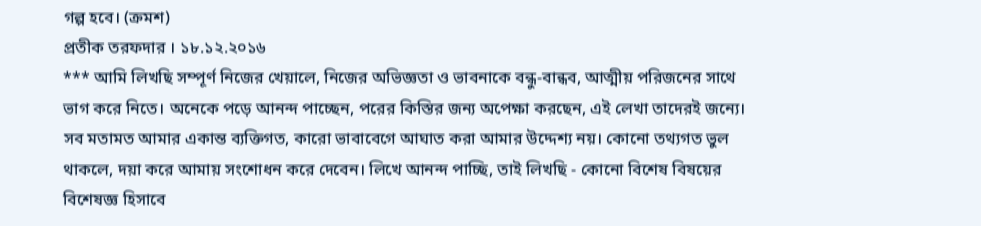গল্প হবে। (ক্রমশ)
প্রতীক তরফদার । ১৮.১২.২০১৬
*** আমি লিখছি সম্পূর্ণ নিজের খেয়ালে, নিজের অভিজ্ঞতা ও ভাবনাকে বন্ধু-বান্ধব, আত্মীয় পরিজনের সাথে ভাগ করে নিতে। অনেকে পড়ে আনন্দ পাচ্ছেন, পরের কিস্তির জন্য অপেক্ষা করছেন, এই লেখা তাদেরই জন্যে। সব মতামত আমার একান্ত ব্যক্তিগত, কারো ভাবাবেগে আঘাত করা আমার উদ্দেশ্য নয়। কোনো তথ্যগত ভুল থাকলে, দয়া করে আমায় সংশোধন করে দেবেন। লিখে আনন্দ পাচ্ছি, তাই লিখছি - কোনো বিশেষ বিষয়ের বিশেষজ্ঞ হিসাবে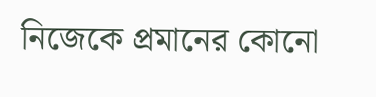নিজেকে প্রমানের কোনো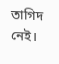তাগিদ নেই।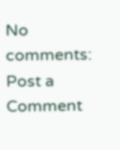No comments:
Post a Comment